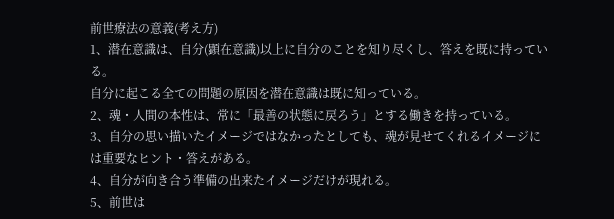前世療法の意義(考え方)
1、潜在意識は、自分(顕在意識)以上に自分のことを知り尽くし、答えを既に持っている。
自分に起こる全ての問題の原因を潜在意識は既に知っている。
2、魂・人間の本性は、常に「最善の状態に戻ろう」とする働きを持っている。
3、自分の思い描いたイメージではなかったとしても、魂が見せてくれるイメージには重要なヒント・答えがある。
4、自分が向き合う準備の出来たイメージだけが現れる。
5、前世は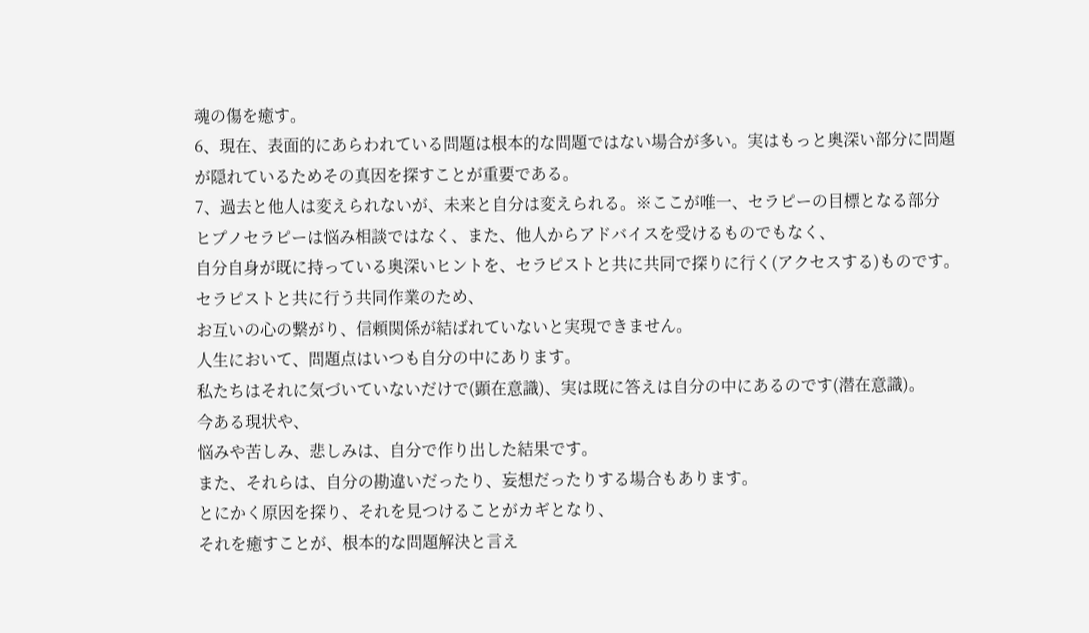魂の傷を癒す。
6、現在、表面的にあらわれている問題は根本的な問題ではない場合が多い。実はもっと奥深い部分に問題が隠れているためその真因を探すことが重要である。
7、過去と他人は変えられないが、未来と自分は変えられる。※ここが唯一、セラピーの目標となる部分
ヒプノセラピーは悩み相談ではなく、また、他人からアドバイスを受けるものでもなく、
自分自身が既に持っている奥深いヒントを、セラピストと共に共同で探りに行く(アクセスする)ものです。
セラピストと共に行う共同作業のため、
お互いの心の繋がり、信頼関係が結ばれていないと実現できません。
人生において、問題点はいつも自分の中にあります。
私たちはそれに気づいていないだけで(顕在意識)、実は既に答えは自分の中にあるのです(潜在意識)。
今ある現状や、
悩みや苦しみ、悲しみは、自分で作り出した結果です。
また、それらは、自分の勘違いだったり、妄想だったりする場合もあります。
とにかく原因を探り、それを見つけることがカギとなり、
それを癒すことが、根本的な問題解決と言え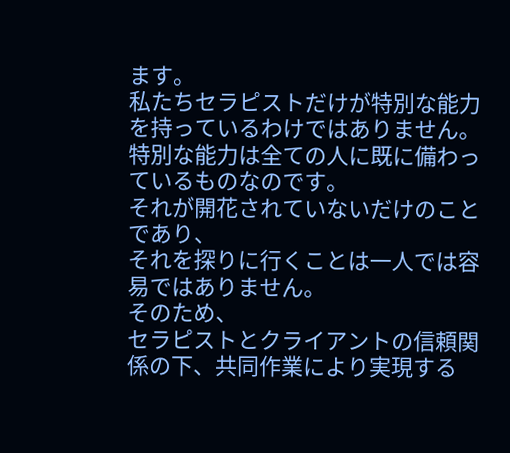ます。
私たちセラピストだけが特別な能力を持っているわけではありません。
特別な能力は全ての人に既に備わっているものなのです。
それが開花されていないだけのことであり、
それを探りに行くことは一人では容易ではありません。
そのため、
セラピストとクライアントの信頼関係の下、共同作業により実現する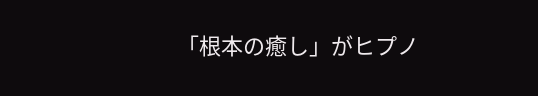「根本の癒し」がヒプノ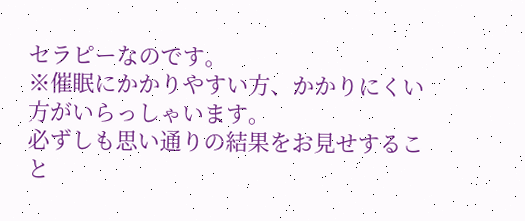セラピーなのです。
※催眠にかかりやすい方、かかりにくい方がいらっしゃいます。
必ずしも思い通りの結果をお見せすること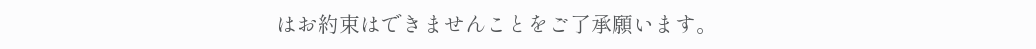はお約束はできませんことをご了承願います。